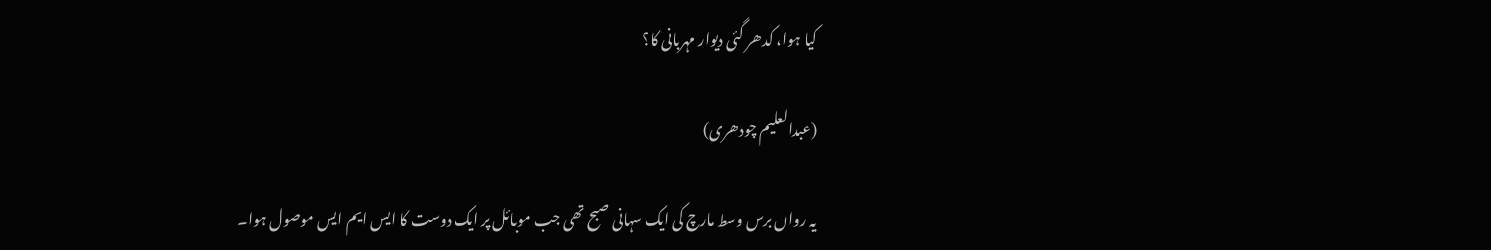کیا ہوا، کدھر گئی دیوار مہربانی کا؟

(عبدالعلیم چودھری)

یہ رواں برس وسط مارچ کی ایک سہانی صبح تھی جب موبائل پر ایک دوست کا ایس ایم ایس موصول ہوا۔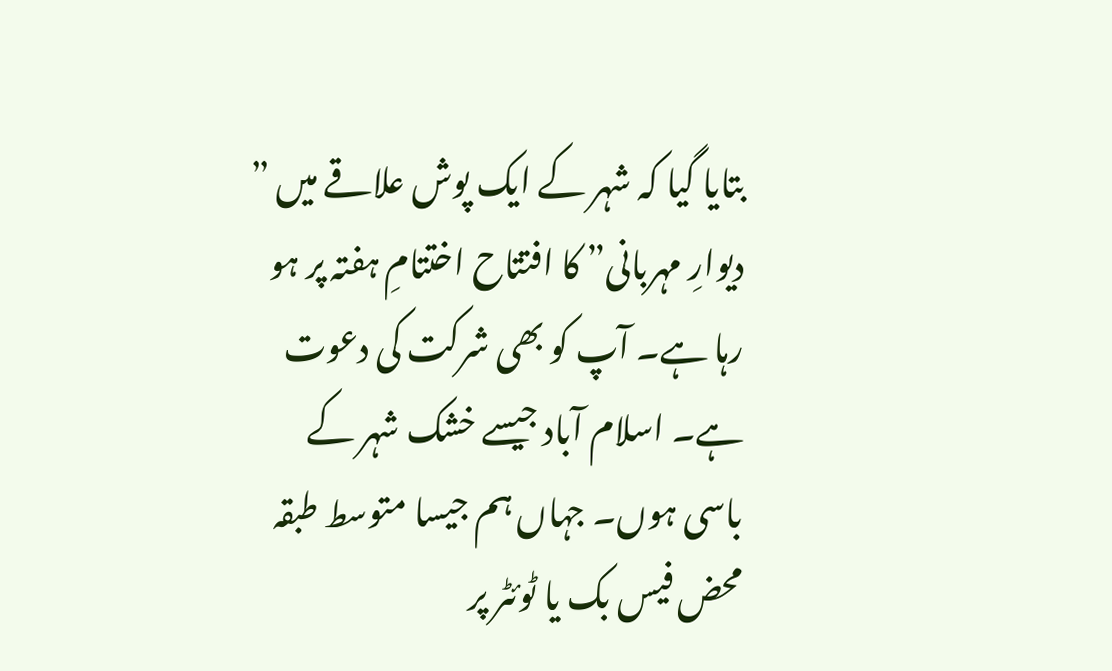بتایا گیا کہ شہر کے ایک پوش علاقے میں ” دیوارِ مہربانی” کا افتتاح اختتامِ ہفتہ پر ہو رہا ہے۔ آپ کو بھی شرکت کی دعوت ہے۔ اسلام آباد جیسے خشک شہر کے باسی ہوں۔ جہاں ہم جیسا متوسط طبقہ محض فیس بک یا ٹوئٹر پر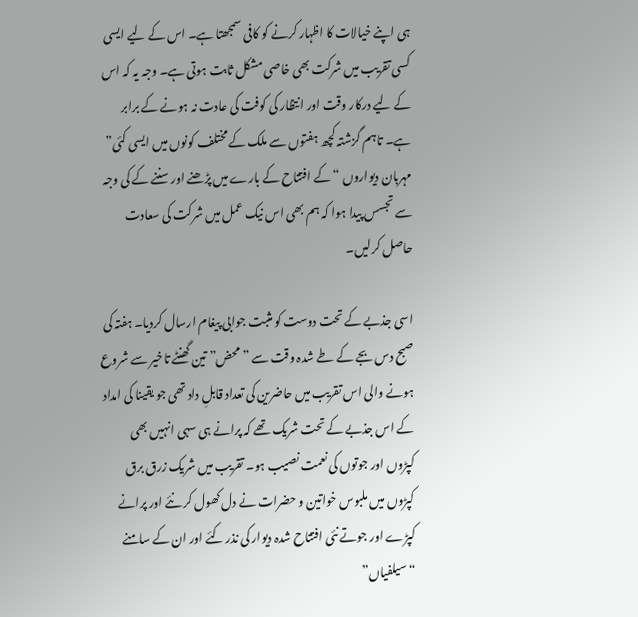ہی اپنے خیالات کا اظہار کرنے کو کافی سمجھتا ہے۔ اس کے لیے ایسی کسی تقریب میں شرکت بھی خاصی مشکل ثابت ہوتی ہے۔ وجہ یہ کہ اس کے لیے درکار وقت اور انتظار کی کوفت کی عادت نہ ہونے کے برابر ہے۔ تاہم گزشتہ کچھ ہفتوں سے ملک کے مختلف کونوں میں ایسی کئی” مہربان دیواروں “کے افتتاح کے بارے میں پڑھنے اور سننے کے کی وجہ سے تجسس پیدا ہوا کہ ہم بھی اس نیک عمل میں شرکت کی سعادت حاصل کرلیں۔

اسی جذبے کے تحت دوست کو مثبت جوابی پیغام ارسال کردیا۔ ہفتہ کی صبح دس بجے کے طے شدہ وقت سے ” محض” تین گھنٹے تاخیر سے شروع ہونے والی اس تقریب میں حاضرین کی تعداد قابلِ داد تھی جو یقینا کی امداد کے اس جذبے کے تحت شریک تھے کہ پرانے ہی سہی انہیں بھی کپڑوں اور جوتوں کی نعمت نصیب ہو۔ تقریب میں شریک زرق برق کپڑوں میں ملبوس خواتین و حضرات نے دل کھول کر نئے اور پرانے کپڑے اور جوتے نئی افتتاح شدہ دیوار کی نذر کئے اور ان کے سامنے “سیلفیاں”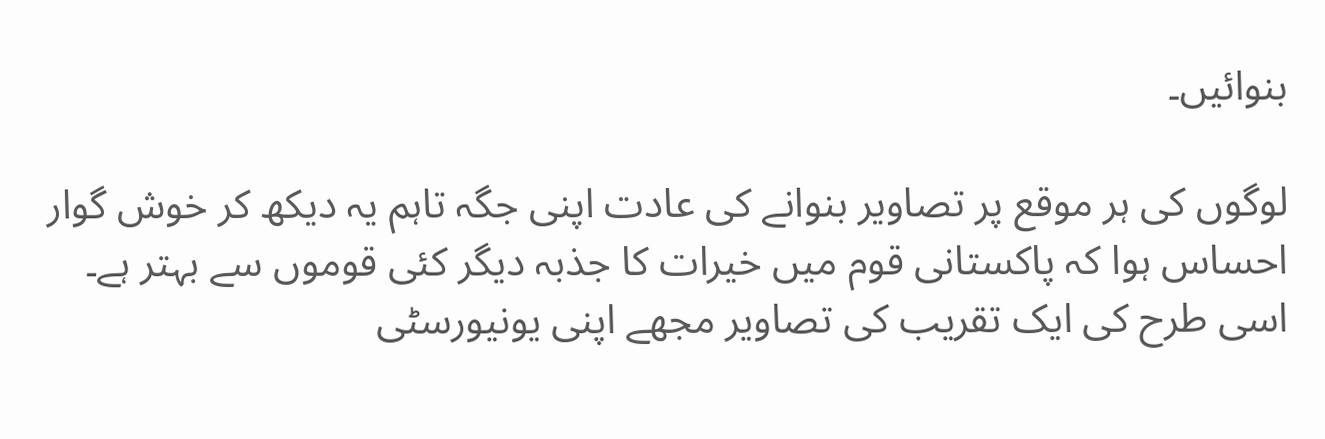بنوائیں۔

لوگوں کی ہر موقع پر تصاویر بنوانے کی عادت اپنی جگہ تاہم یہ دیکھ کر خوش گوار احساس ہوا کہ پاکستانی قوم میں خیرات کا جذبہ دیگر کئی قوموں سے بہتر ہے۔ اسی طرح کی ایک تقریب کی تصاویر مجھے اپنی یونیورسٹی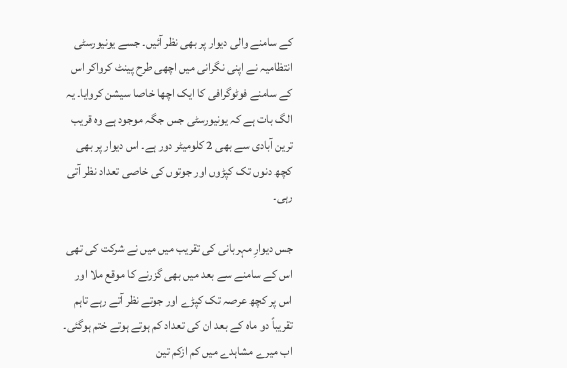کے سامنے والی دیوار پر بھی نظر آئیں۔ جسے یونیورسٹی انتظامیہ نے اپنی نگرانی میں اچھی طرح پینٹ کرواکر اس کے سامنے فوٹوگرافی کا ایک اچھا خاصا سیشن کروایا۔ یہ الگ بات ہے کہ یونیورسٹی جس جگہ موجود ہے وہ قریب ترین آبادی سے بھی 2 کلومیٹر دور ہے۔ اس دیوار پر بھی کچھ دنوں تک کپڑوں اور جوتوں کی خاصی تعداد نظر آتی رہی۔

جس دیوارِ مہربانی کی تقریب میں میں نے شرکت کی تھی اس کے سامنے سے بعد میں بھی گزرنے کا موقع ملا اور اس پر کچھ عرصہ تک کپڑے اور جوتے نظر آتے رہے تاہم تقریباً دو ماہ کے بعد ان کی تعداد کم ہوتے ہوتے ختم ہوگئی۔ اب میرے مشاہدے میں کم ازکم تین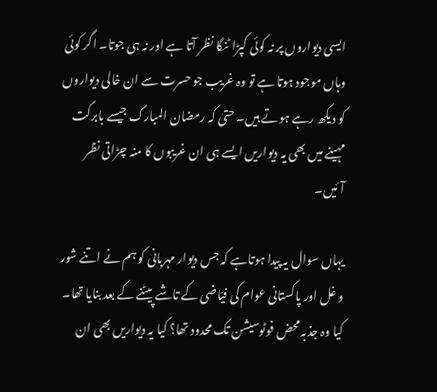ایسی دیواروں پر نہ کوئی کپڑا ٹنگا نظر آتا ہے اور نہ ہی جوتا۔ اگر کوئی وہاں موجود ہوتا ہے تو وہ غریب جو حسرت سے ان خالی دیواروں کو دیکھ رہے ہوتے ہیں۔ حتیٰ کہ رمضان المبارک جیسے بابرکت مہینے میں بھی یہ دیواریں ایسے ہی ان غریبوں کا منہ چڑاتی نظر آئیں۔

یہاں سوال یہ پیدا ہوتاہے کہ جس دیوار مہربانی کو ہم نے اتنے شور و غل اور پاکستانی عوام کی فیّاضی کے تاشے پیٹنے کے بعد بنایا تھا۔ کیا وہ جذبہ محض فوٹوسیشن تک محدود تھا؟ کیا یہ دیواریں بھی ان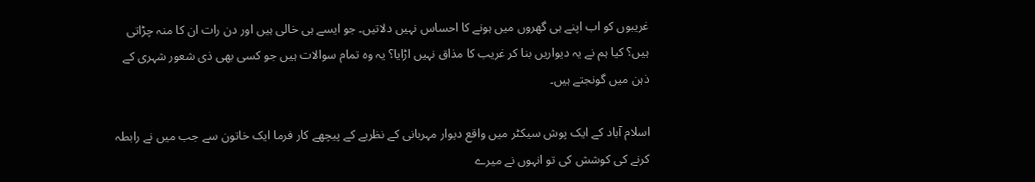غریبوں کو اب اپنے ہی گھروں میں ہونے کا احساس نہیں دلاتیں۔ جو ایسے ہی خالی ہیں اور دن رات ان کا منہ چڑاتی ہیں؟ کیا ہم نے یہ دیواریں بنا کر غریب کا مذاق نہیں اڑایا؟ یہ وہ تمام سوالات ہیں جو کسی بھی ذی شعور شہری کے ذہن میں گونجتے ہیں۔

اسلام آباد کے ایک پوش سیکٹر میں واقع دیوار مہربانی کے نظریے کے پیچھے کار فرما ایک خاتون سے جب میں نے رابطہ کرنے کی کوشش کی تو انہوں نے میرے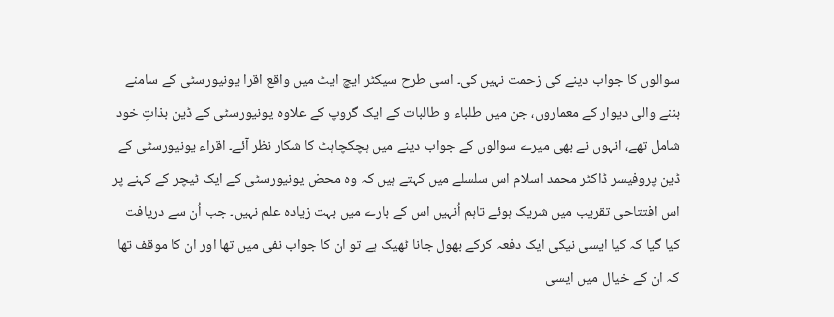سوالوں کا جواب دینے کی زحمت نہیں کی۔ اسی طرح سیکٹر ایچ ایٹ میں واقع اقرا یونیورسٹی کے سامنے بننے والی دیوار کے معماروں، جن میں طلباء و طالبات کے ایک گروپ کے علاوہ یونیورسٹی کے ڈین بذاتِ خود شامل تھے، انہوں نے بھی میرے سوالوں کے جواب دینے میں ہچکچاہٹ کا شکار نظر آئے۔ اقراء یونیورسٹی کے ڈین پروفیسر ڈاکٹر محمد اسلام اس سلسلے میں کہتے ہیں کہ وہ محض یونیورسٹی کے ایک ٹیچر کے کہنے پر اس افتتاحی تقریب میں شریک ہوئے تاہم اُنہیں اس کے بارے میں بہت زیادہ علم نہیں۔ جب اُن سے دریافت کیا گیا کہ کیا ایسی نیکی ایک دفعہ کرکے بھول جانا ٹھیک ہے تو ان کا جواب نفی میں تھا اور ان کا موقف تھا کہ ان کے خیال میں ایسی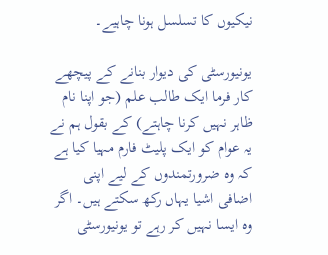نیکیوں کا تسلسل ہونا چاہیے۔

یونیورسٹی کی دیوار بنانے کے پیچھے کار فرما ایک طالب علم (جو اپنا نام ظاہر نہیں کرنا چاہتے) کے بقول ہم نے یہ عوام کو ایک پلیٹ فارم مہیا کیا ہے کہ وہ ضرورتمندوں کے لیے اپنی اضافی اشیا یہاں رکھ سکتے ہیں۔ اگر وہ ایسا نہیں کر رہے تو یونیورسٹی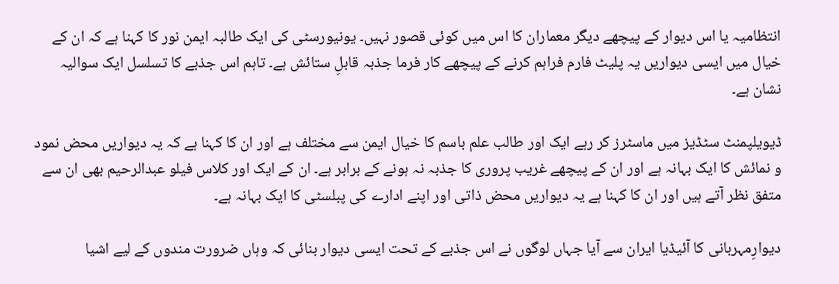انتظامیہ یا اس دیوار کے پیچھے دیگر معماران کا اس میں کوئی قصور نہیں۔ یونیورسٹی کی ایک طالبہ ایمن نور کا کہنا ہے کہ ان کے خیال میں ایسی دیواریں یہ پلیٹ فارم فراہم کرنے کے پیچھے کار فرما جذبہ قابلِ ستائش ہے۔ تاہم اس جذبے کا تسلسل ایک سوالیہ نشان ہے۔

ڈیویلپمنٹ سٹڈیز میں ماسٹرز کر رہے ایک اور طالب علم باسم کا خیال ایمن سے مختلف ہے اور ان کا کہنا ہے کہ یہ دیواریں محض نمود و نمائش کا ایک بہانہ ہے اور ان کے پیچھے غریب پروری کا جذبہ نہ ہونے کے برابر ہے۔ ان کے ایک اور کلاس فیلو عبدالرحیم بھی ان سے متفق نظر آتے ہیں اور ان کا کہنا ہے یہ دیواریں محض ذاتی اور اپنے ادارے کی پبلسٹی کا ایک بہانہ ہے۔

دیوارِمہربانی کا آئیڈیا ایران سے آیا جہاں لوگوں نے اس جذبے کے تحت ایسی دیوار بنائی کہ وہاں ضرورت مندوں کے لیے اشیا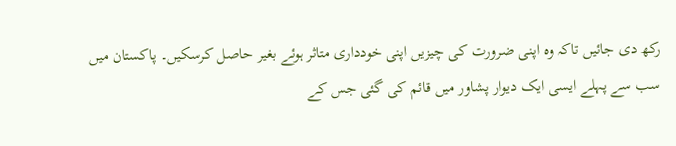رکھ دی جائیں تاکہ وہ اپنی ضرورت کی چیزیں اپنی خودداری متاثر ہوئے بغیر حاصل کرسکیں۔ پاکستان میں سب سے پہلے ایسی ایک دیوار پشاور میں قائم کی گئی جس کے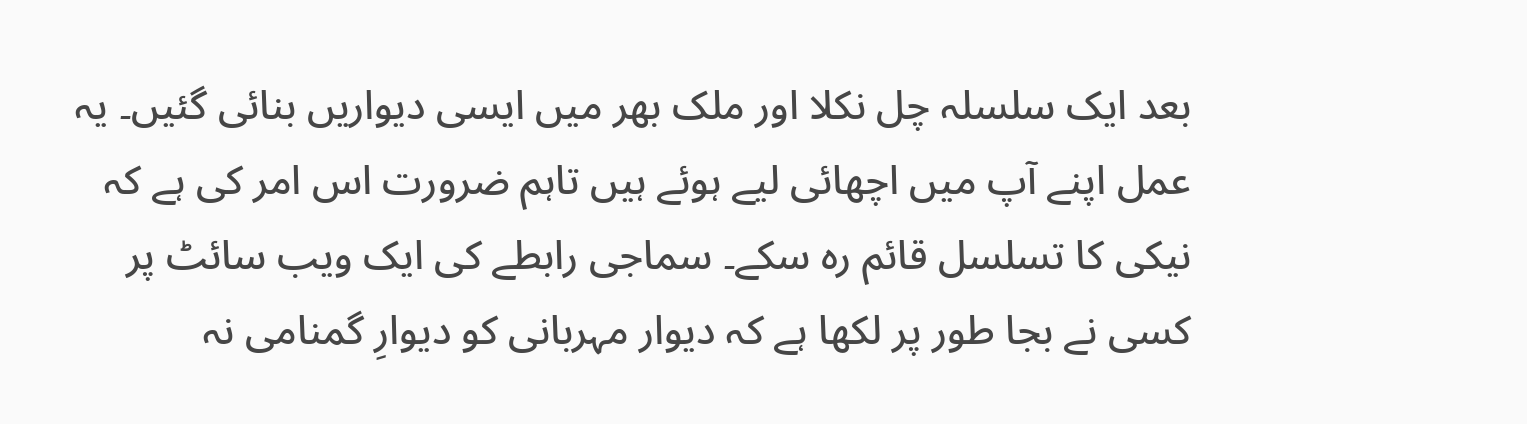بعد ایک سلسلہ چل نکلا اور ملک بھر میں ایسی دیواریں بنائی گئیں۔ یہ عمل اپنے آپ میں اچھائی لیے ہوئے ہیں تاہم ضرورت اس امر کی ہے کہ نیکی کا تسلسل قائم رہ سکے۔ سماجی رابطے کی ایک ویب سائٹ پر کسی نے بجا طور پر لکھا ہے کہ دیوار مہربانی کو دیوارِ گمنامی نہ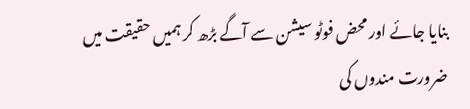بنایا جائے اور محض فوٹو سیشن سے آگے بڑھ کر ہمیں حقیقت میں ضرورت مندوں کی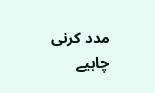مدد کرنی چاہیے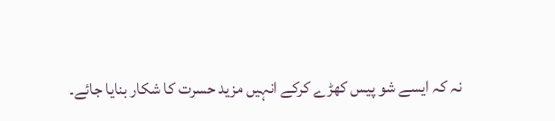نہ کہ ایسے شو پیس کھڑے کرکے انہیں مزید حسرت کا شکار بنایا جائے۔